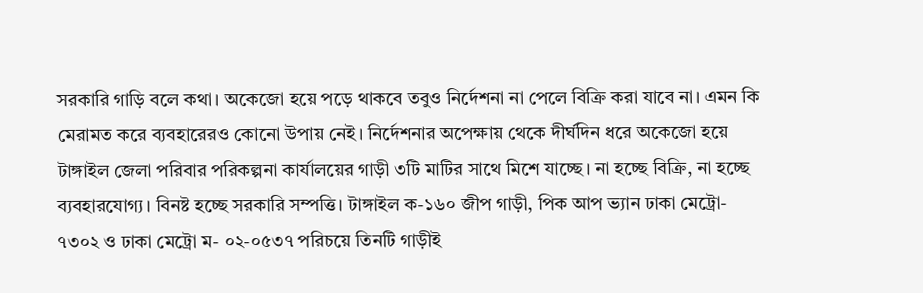সরকারি গাড়ি বলে কথা। অকেজো হয়ে পড়ে থাকবে তবুও নির্দেশনা না পেলে বিক্রি করা যাবে না। এমন কি মেরামত করে ব্যবহারেরও কোনো উপায় নেই। নির্দেশনার অপেক্ষায় থেকে দীর্ঘদিন ধরে অকেজো হয়ে টাঙ্গাইল জেলা পরিবার পরিকল্পনা কার্যালয়ের গাড়ী ৩টি মাটির সাথে মিশে যাচ্ছে। না হচ্ছে বিক্রি, না হচ্ছে ব্যবহারযোগ্য। বিনষ্ট হচ্ছে সরকারি সম্পত্তি। টাঙ্গাইল ক-১৬০ জীপ গাড়ী, পিক আপ ভ্যান ঢাকা মেট্রো- ৭৩০২ ও ঢাকা মেট্রো ম- ০২-০৫৩৭ পরিচয়ে তিনটি গাড়ীই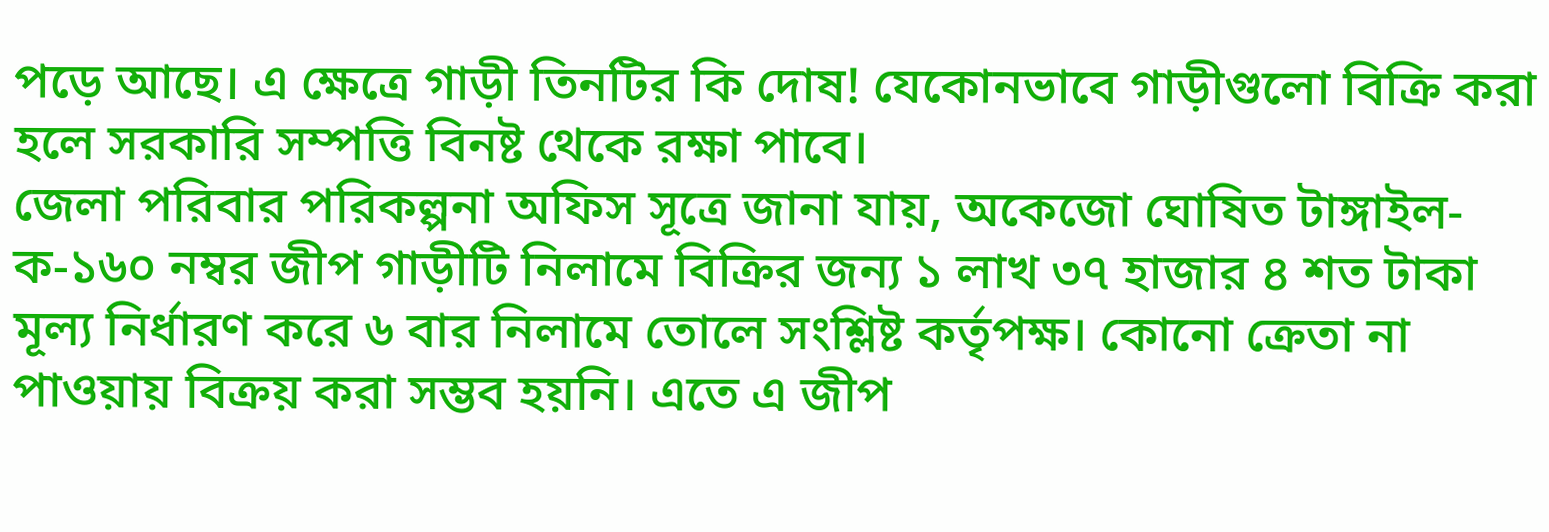পড়ে আছে। এ ক্ষেত্রে গাড়ী তিনটির কি দোষ! যেকোনভাবে গাড়ীগুলো বিক্রি করা হলে সরকারি সম্পত্তি বিনষ্ট থেকে রক্ষা পাবে।
জেলা পরিবার পরিকল্পনা অফিস সূত্রে জানা যায়, অকেজো ঘোষিত টাঙ্গাইল- ক-১৬০ নম্বর জীপ গাড়ীটি নিলামে বিক্রির জন্য ১ লাখ ৩৭ হাজার ৪ শত টাকা মূল্য নির্ধারণ করে ৬ বার নিলামে তোলে সংশ্লিষ্ট কর্তৃপক্ষ। কোনো ক্রেতা না পাওয়ায় বিক্রয় করা সম্ভব হয়নি। এতে এ জীপ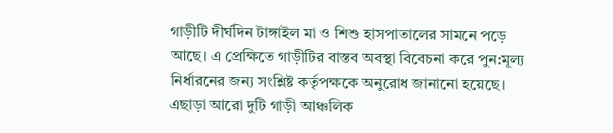গাড়ীটি দীর্ঘদিন টাঙ্গাইল মা ও শিশু হাসপাতালের সামনে পড়ে আছে। এ প্রেক্ষিতে গাড়ীটির বাস্তব অবস্থা বিবেচনা করে পুন:মূল্য নির্ধারনের জন্য সংশ্লিষ্ট কর্তৃপক্ষকে অনুরোধ জানানো হয়েছে। এছাড়া আরো দুটি গাড়ী আঞ্চলিক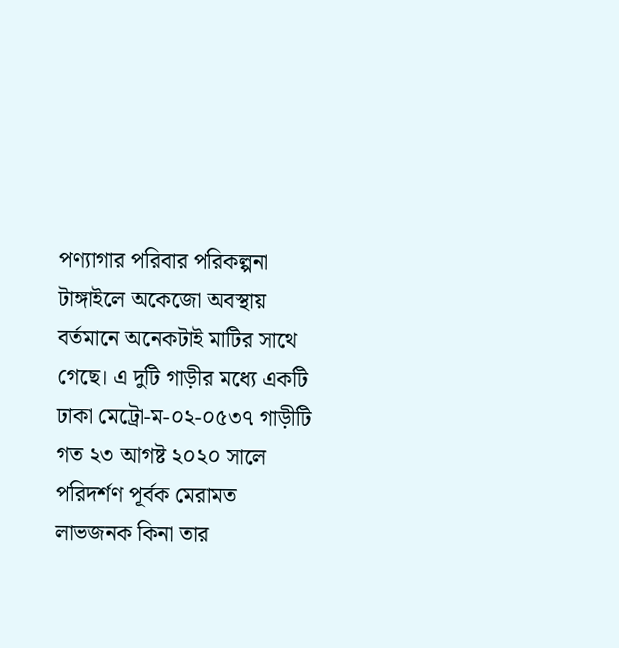পণ্যাগার পরিবার পরিকল্পনা টাঙ্গাইলে অকেজো অবস্থায় বর্তমানে অনেকটাই মাটির সাথে গেছে। এ দুটি গাড়ীর মধ্যে একটি ঢাকা মেট্রো-ম-০২-০৫৩৭ গাড়ীটি গত ২৩ আগষ্ট ২০২০ সালে পরিদর্শণ পূর্বক মেরামত লাভজনক কিনা তার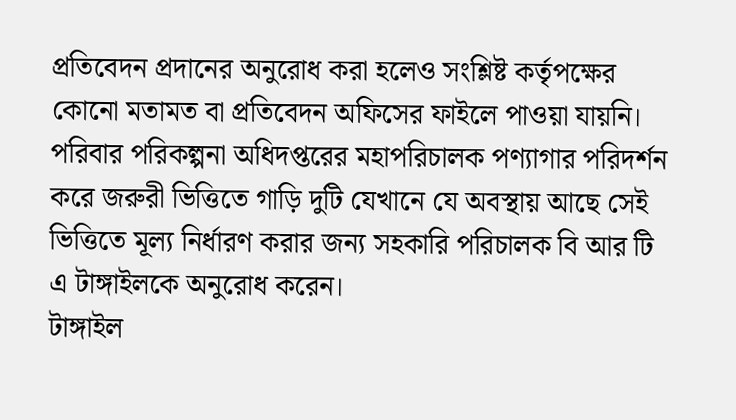প্রতিবেদন প্রদানের অনুরোধ করা হলেও সংশ্লিষ্ট কর্তৃপক্ষের কোনো মতামত বা প্রতিবেদন অফিসের ফাইলে পাওয়া যায়নি। পরিবার পরিকল্পনা অধিদপ্তরের মহাপরিচালক পণ্যাগার পরিদর্শন করে জরুরী ভিত্তিতে গাড়ি দুটি যেখানে যে অবস্থায় আছে সেই ভিত্তিতে মূল্য নির্ধারণ করার জন্য সহকারি পরিচালক বি আর টি এ টাঙ্গাইলকে অনুরোধ করেন।
টাঙ্গাইল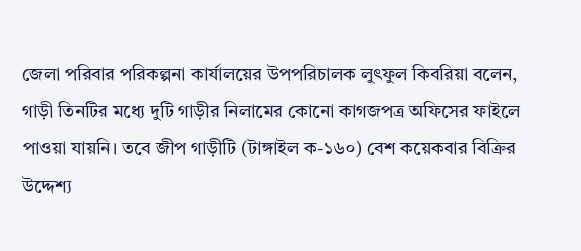জেলা পরিবার পরিকল্পনা কার্যালয়ের উপপরিচালক লুৎফুল কিবরিয়া বলেন, গাড়ী তিনটির মধ্যে দুটি গাড়ীর নিলামের কোনো কাগজপত্র অফিসের ফাইলে পাওয়া যায়নি। তবে জীপ গাড়ীটি (টাঙ্গাইল ক-১৬০) বেশ কয়েকবার বিক্রির উদ্দেশ্য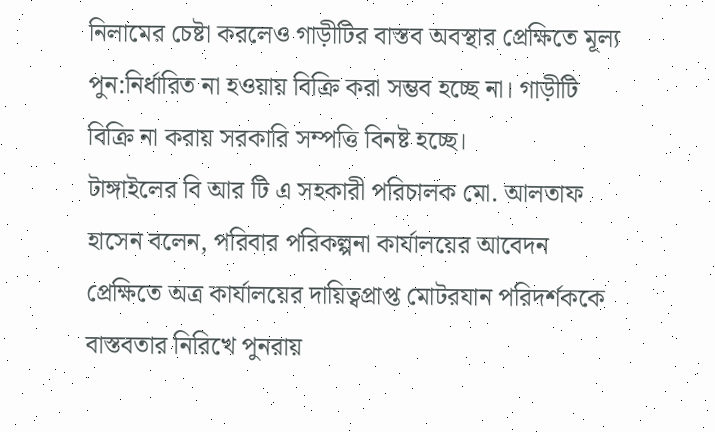নিলামের চেষ্টা করলেও গাড়ীটির বাস্তব অবস্থার প্রেক্ষিতে মূল্য পুন:নির্ধারিত না হওয়ায় বিক্রি করা সম্ভব হচ্ছে না। গাড়ীটি বিক্রি না করায় সরকারি সম্পত্তি বিনষ্ট হচ্ছে।
টাঙ্গাইলের বি আর টি এ সহকারী পরিচালক মো. আলতাফ হাসেন বলেন, পরিবার পরিকল্পনা কার্যালয়ের আবেদন প্রেক্ষিতে অত্র কার্যালয়ের দায়িত্বপ্রাপ্ত মোটরযান পরিদর্শককে বাস্তবতার নিরিখে পুনরায়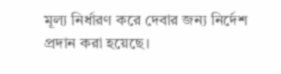মূল্য নির্ধারণ করে দেবার জন্য নির্দেশ প্রদান করা হয়েছে।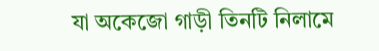যা অকেজো গাড়ী তিনটি নিলামে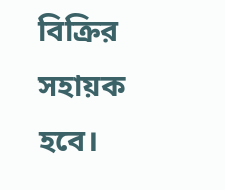বিক্রির সহায়ক হবে।